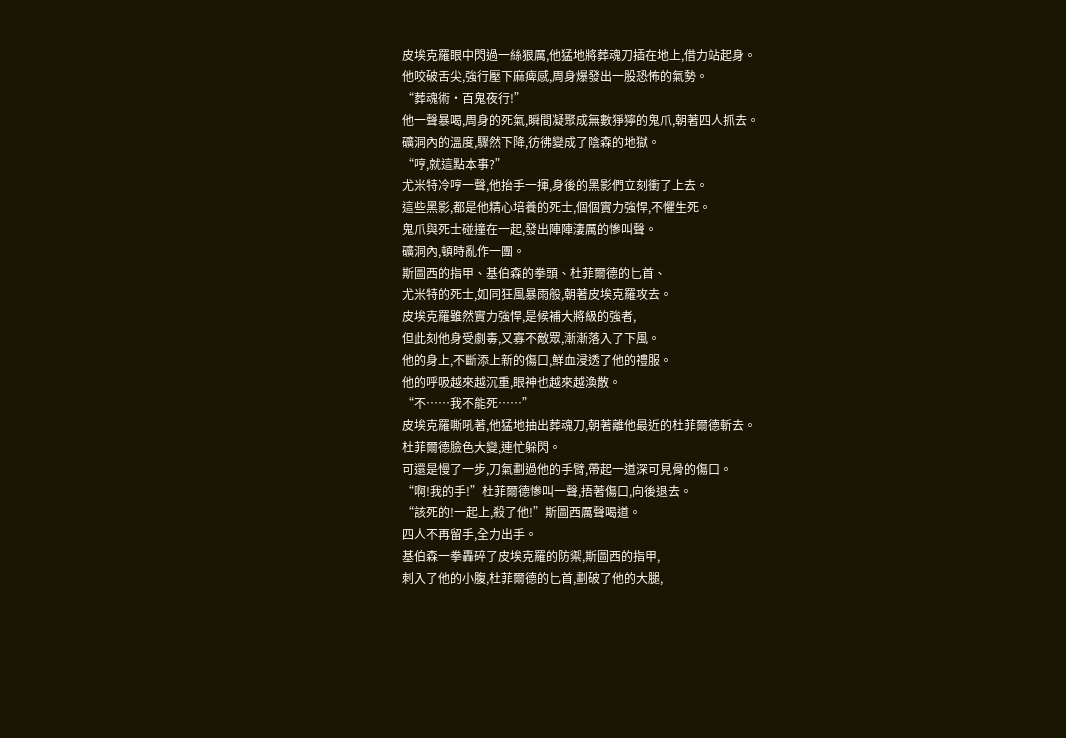皮埃克羅眼中閃過一絲狠厲,他猛地將葬魂刀插在地上,借力站起身。
他咬破舌尖,強行壓下麻痺感,周身爆發出一股恐怖的氣勢。
“葬魂術·百鬼夜行!”
他一聲暴喝,周身的死氣,瞬間凝聚成無數猙獰的鬼爪,朝著四人抓去。
礦洞內的溫度,驟然下降,彷彿變成了陰森的地獄。
“哼,就這點本事?”
尤米特冷哼一聲,他抬手一揮,身後的黑影們立刻衝了上去。
這些黑影,都是他精心培養的死士,個個實力強悍,不懼生死。
鬼爪與死士碰撞在一起,發出陣陣淒厲的慘叫聲。
礦洞內,頓時亂作一團。
斯圖西的指甲、基伯森的拳頭、杜菲爾德的匕首、
尤米特的死士,如同狂風暴雨般,朝著皮埃克羅攻去。
皮埃克羅雖然實力強悍,是候補大將級的強者,
但此刻他身受劇毒,又寡不敵眾,漸漸落入了下風。
他的身上,不斷添上新的傷口,鮮血浸透了他的禮服。
他的呼吸越來越沉重,眼神也越來越渙散。
“不……我不能死……”
皮埃克羅嘶吼著,他猛地抽出葬魂刀,朝著離他最近的杜菲爾德斬去。
杜菲爾德臉色大變,連忙躲閃。
可還是慢了一步,刀氣劃過他的手臂,帶起一道深可見骨的傷口。
“啊!我的手!”杜菲爾德慘叫一聲,捂著傷口,向後退去。
“該死的!一起上,殺了他!”斯圖西厲聲喝道。
四人不再留手,全力出手。
基伯森一拳轟碎了皮埃克羅的防禦,斯圖西的指甲,
刺入了他的小腹,杜菲爾德的匕首,劃破了他的大腿,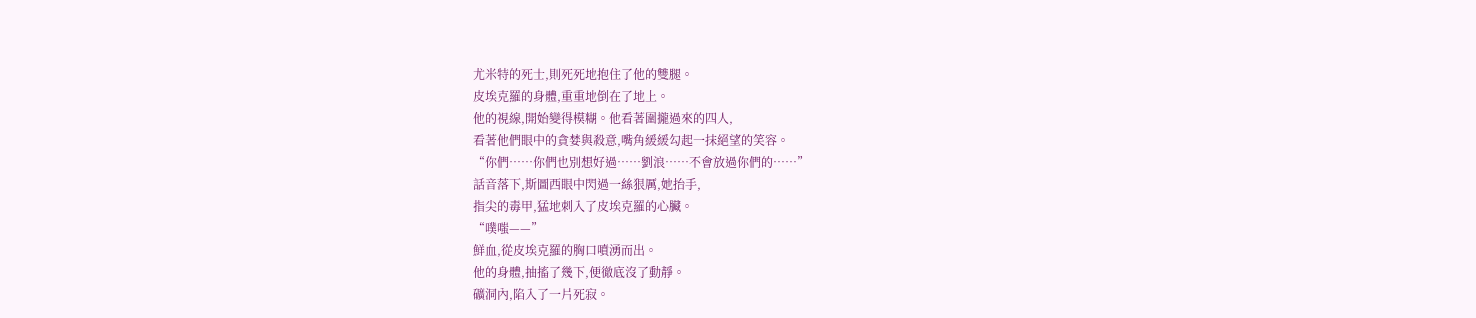尤米特的死士,則死死地抱住了他的雙腿。
皮埃克羅的身體,重重地倒在了地上。
他的視線,開始變得模糊。他看著圍攏過來的四人,
看著他們眼中的貪婪與殺意,嘴角緩緩勾起一抹絕望的笑容。
“你們……你們也別想好過……劉浪……不會放過你們的……”
話音落下,斯圖西眼中閃過一絲狠厲,她抬手,
指尖的毒甲,猛地刺入了皮埃克羅的心臟。
“噗嗤——”
鮮血,從皮埃克羅的胸口噴湧而出。
他的身體,抽搐了幾下,便徹底沒了動靜。
礦洞內,陷入了一片死寂。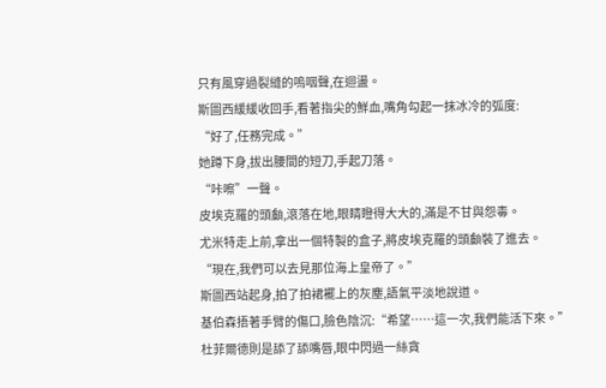只有風穿過裂縫的嗚咽聲,在迴盪。
斯圖西緩緩收回手,看著指尖的鮮血,嘴角勾起一抹冰冷的弧度:
“好了,任務完成。”
她蹲下身,拔出腰間的短刀,手起刀落。
“咔嚓”一聲。
皮埃克羅的頭顱,滾落在地,眼睛瞪得大大的,滿是不甘與怨毒。
尤米特走上前,拿出一個特製的盒子,將皮埃克羅的頭顱裝了進去。
“現在,我們可以去見那位海上皇帝了。”
斯圖西站起身,拍了拍裙襬上的灰塵,語氣平淡地說道。
基伯森捂著手臂的傷口,臉色陰沉:“希望……這一次,我們能活下來。”
杜菲爾德則是舔了舔嘴唇,眼中閃過一絲貪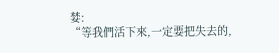婪:
“等我們活下來,一定要把失去的,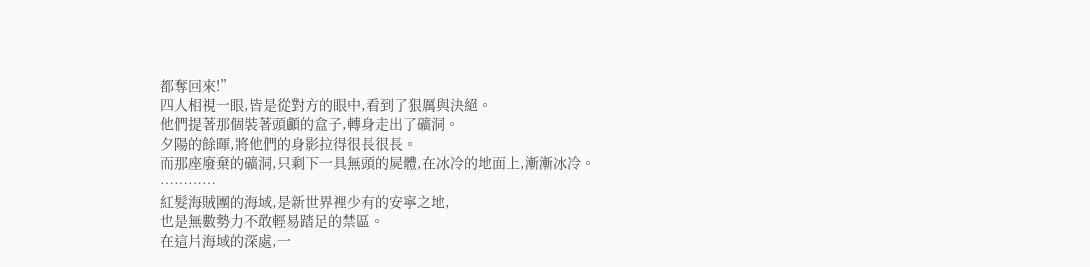都奪回來!”
四人相視一眼,皆是從對方的眼中,看到了狠厲與決絕。
他們提著那個裝著頭顱的盒子,轉身走出了礦洞。
夕陽的餘暉,將他們的身影拉得很長很長。
而那座廢棄的礦洞,只剩下一具無頭的屍體,在冰冷的地面上,漸漸冰冷。
…………
紅髮海賊團的海域,是新世界裡少有的安寧之地,
也是無數勢力不敢輕易踏足的禁區。
在這片海域的深處,一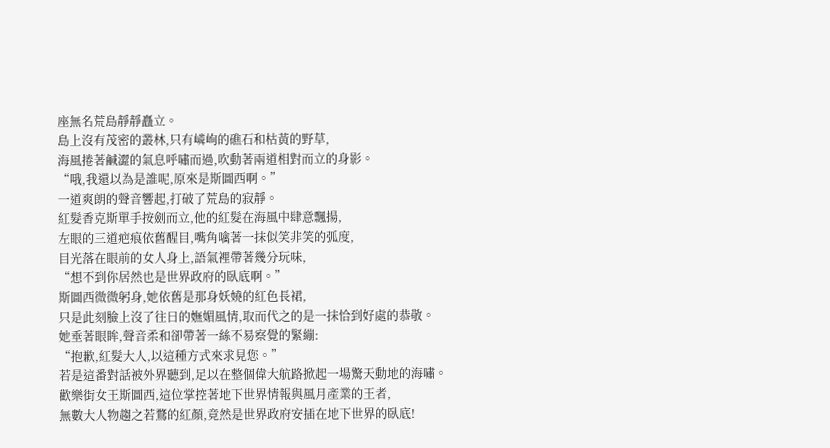座無名荒島靜靜矗立。
島上沒有茂密的叢林,只有嶙峋的礁石和枯黃的野草,
海風捲著鹹澀的氣息呼嘯而過,吹動著兩道相對而立的身影。
“哦,我還以為是誰呢,原來是斯圖西啊。”
一道爽朗的聲音響起,打破了荒島的寂靜。
紅髮香克斯單手按劍而立,他的紅髮在海風中肆意飄揚,
左眼的三道疤痕依舊醒目,嘴角噙著一抹似笑非笑的弧度,
目光落在眼前的女人身上,語氣裡帶著幾分玩味,
“想不到你居然也是世界政府的臥底啊。”
斯圖西微微躬身,她依舊是那身妖嬈的紅色長裙,
只是此刻臉上沒了往日的嫵媚風情,取而代之的是一抹恰到好處的恭敬。
她垂著眼眸,聲音柔和卻帶著一絲不易察覺的緊繃:
“抱歉,紅髮大人,以這種方式來求見您。”
若是這番對話被外界聽到,足以在整個偉大航路掀起一場驚天動地的海嘯。
歡樂街女王斯圖西,這位掌控著地下世界情報與風月產業的王者,
無數大人物趨之若鶩的紅顏,竟然是世界政府安插在地下世界的臥底!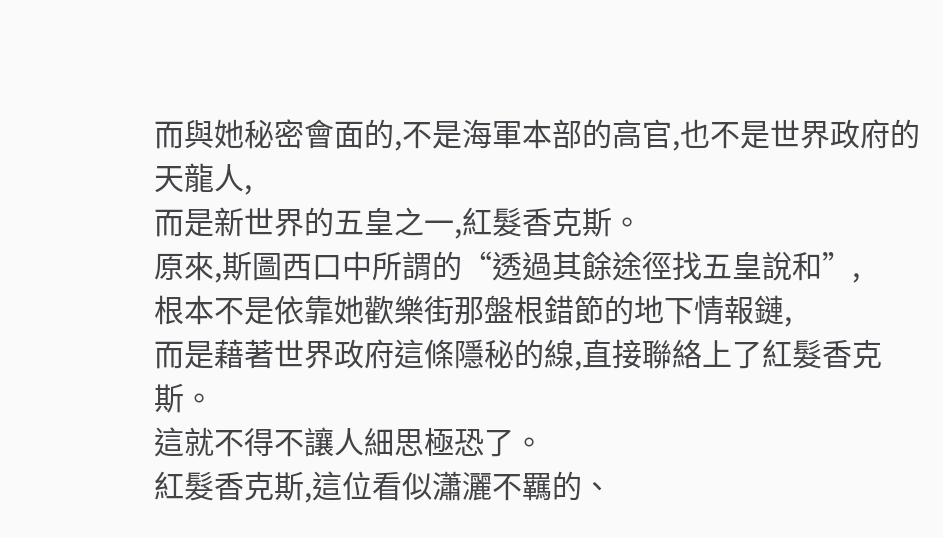而與她秘密會面的,不是海軍本部的高官,也不是世界政府的天龍人,
而是新世界的五皇之一,紅髮香克斯。
原來,斯圖西口中所謂的“透過其餘途徑找五皇說和”,
根本不是依靠她歡樂街那盤根錯節的地下情報鏈,
而是藉著世界政府這條隱秘的線,直接聯絡上了紅髮香克斯。
這就不得不讓人細思極恐了。
紅髮香克斯,這位看似瀟灑不羈的、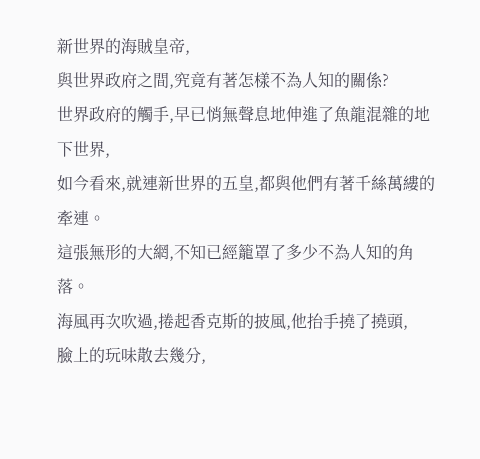新世界的海賊皇帝,
與世界政府之間,究竟有著怎樣不為人知的關係?
世界政府的觸手,早已悄無聲息地伸進了魚龍混雜的地下世界,
如今看來,就連新世界的五皇,都與他們有著千絲萬縷的牽連。
這張無形的大網,不知已經籠罩了多少不為人知的角落。
海風再次吹過,捲起香克斯的披風,他抬手撓了撓頭,
臉上的玩味散去幾分,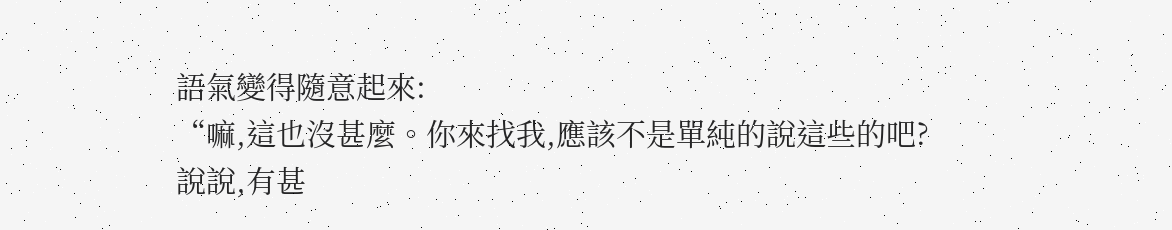語氣變得隨意起來:
“嘛,這也沒甚麼。你來找我,應該不是單純的說這些的吧?說說,有甚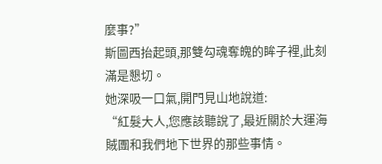麼事?”
斯圖西抬起頭,那雙勾魂奪魄的眸子裡,此刻滿是懇切。
她深吸一口氣,開門見山地說道:
“紅髮大人,您應該聽說了,最近關於大運海賊團和我們地下世界的那些事情。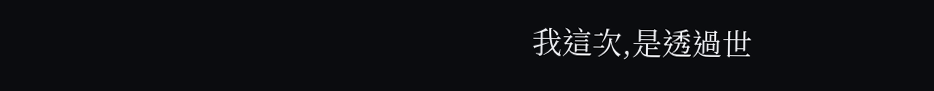我這次,是透過世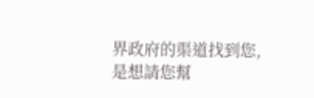界政府的渠道找到您,
是想請您幫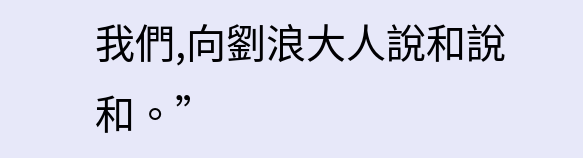我們,向劉浪大人說和說和。”